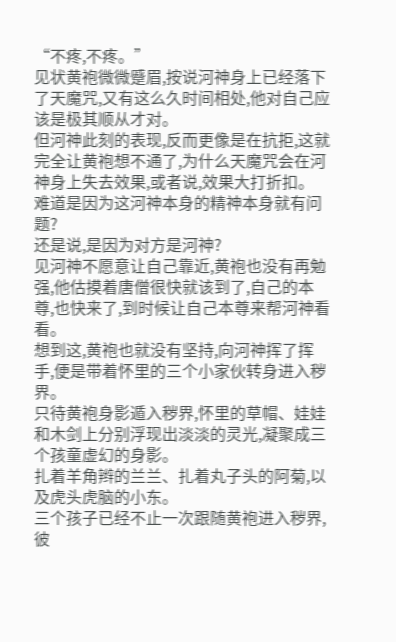“不疼,不疼。”
见状黄袍微微蹙眉,按说河神身上已经落下了天魔咒,又有这么久时间相处,他对自己应该是极其顺从才对。
但河神此刻的表现,反而更像是在抗拒,这就完全让黄袍想不通了,为什么天魔咒会在河神身上失去效果,或者说,效果大打折扣。
难道是因为这河神本身的精神本身就有问题?
还是说,是因为对方是河神?
见河神不愿意让自己靠近,黄袍也没有再勉强,他估摸着唐僧很快就该到了,自己的本尊,也快来了,到时候让自己本尊来帮河神看看。
想到这,黄袍也就没有坚持,向河神挥了挥手,便是带着怀里的三个小家伙转身进入秽界。
只待黄袍身影遁入秽界,怀里的草帽、娃娃和木剑上分别浮现出淡淡的灵光,凝聚成三个孩童虚幻的身影。
扎着羊角辫的兰兰、扎着丸子头的阿菊,以及虎头虎脑的小东。
三个孩子已经不止一次跟随黄袍进入秽界,彼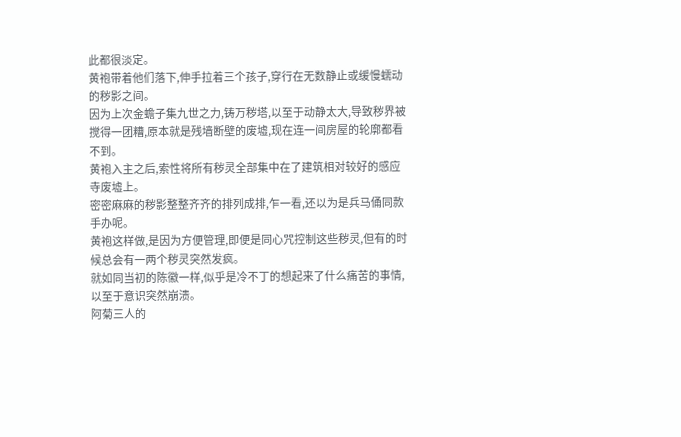此都很淡定。
黄袍带着他们落下,伸手拉着三个孩子,穿行在无数静止或缓慢蠕动的秽影之间。
因为上次金蟾子集九世之力,铸万秽塔,以至于动静太大,导致秽界被搅得一团糟,原本就是残墙断壁的废墟,现在连一间房屋的轮廓都看不到。
黄袍入主之后,索性将所有秽灵全部集中在了建筑相对较好的感应寺废墟上。
密密麻麻的秽影整整齐齐的排列成排,乍一看,还以为是兵马俑同款手办呢。
黄袍这样做,是因为方便管理,即便是同心咒控制这些秽灵,但有的时候总会有一两个秽灵突然发疯。
就如同当初的陈徽一样,似乎是冷不丁的想起来了什么痛苦的事情,以至于意识突然崩溃。
阿菊三人的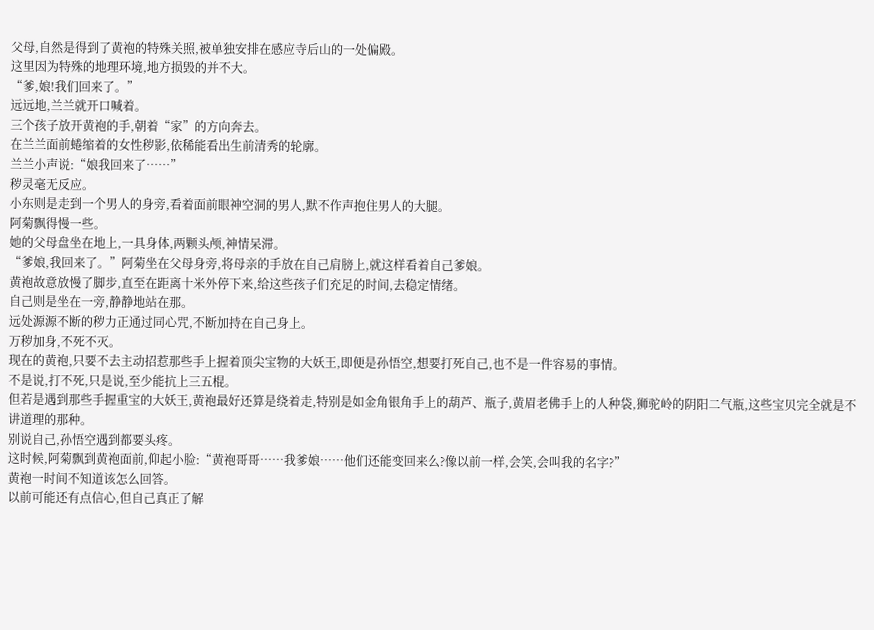父母,自然是得到了黄袍的特殊关照,被单独安排在感应寺后山的一处偏殿。
这里因为特殊的地理环境,地方损毁的并不大。
“爹,娘!我们回来了。”
远远地,兰兰就开口喊着。
三个孩子放开黄袍的手,朝着“家”的方向奔去。
在兰兰面前蜷缩着的女性秽影,依稀能看出生前清秀的轮廓。
兰兰小声说:“娘我回来了……”
秽灵毫无反应。
小东则是走到一个男人的身旁,看着面前眼神空洞的男人,默不作声抱住男人的大腿。
阿菊飘得慢一些。
她的父母盘坐在地上,一具身体,两颗头颅,神情呆滞。
“爹娘,我回来了。”阿菊坐在父母身旁,将母亲的手放在自己肩膀上,就这样看着自己爹娘。
黄袍故意放慢了脚步,直至在距离十米外停下来,给这些孩子们充足的时间,去稳定情绪。
自己则是坐在一旁,静静地站在那。
远处源源不断的秽力正通过同心咒,不断加持在自己身上。
万秽加身,不死不灭。
现在的黄袍,只要不去主动招惹那些手上握着顶尖宝物的大妖王,即便是孙悟空,想要打死自己,也不是一件容易的事情。
不是说,打不死,只是说,至少能抗上三五棍。
但若是遇到那些手握重宝的大妖王,黄袍最好还算是绕着走,特别是如金角银角手上的葫芦、瓶子,黄眉老佛手上的人种袋,狮驼岭的阴阳二气瓶,这些宝贝完全就是不讲道理的那种。
别说自己,孙悟空遇到都要头疼。
这时候,阿菊飘到黄袍面前,仰起小脸:“黄袍哥哥……我爹娘……他们还能变回来么?像以前一样,会笑,会叫我的名字?”
黄袍一时间不知道该怎么回答。
以前可能还有点信心,但自己真正了解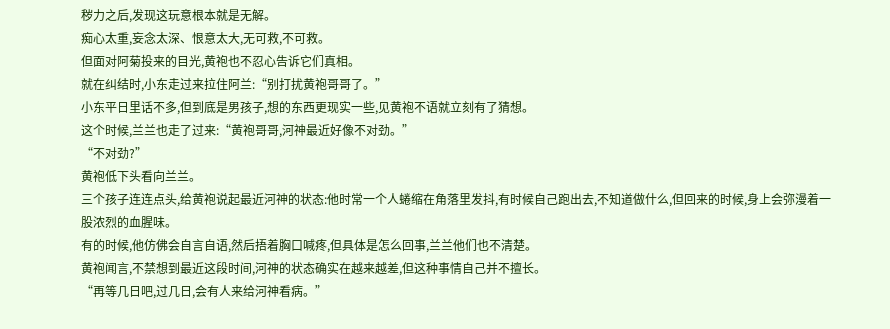秽力之后,发现这玩意根本就是无解。
痴心太重,妄念太深、恨意太大,无可救,不可救。
但面对阿菊投来的目光,黄袍也不忍心告诉它们真相。
就在纠结时,小东走过来拉住阿兰:“别打扰黄袍哥哥了。”
小东平日里话不多,但到底是男孩子,想的东西更现实一些,见黄袍不语就立刻有了猜想。
这个时候,兰兰也走了过来:“黄袍哥哥,河神最近好像不对劲。”
“不对劲?”
黄袍低下头看向兰兰。
三个孩子连连点头,给黄袍说起最近河神的状态:他时常一个人蜷缩在角落里发抖,有时候自己跑出去,不知道做什么,但回来的时候,身上会弥漫着一股浓烈的血腥味。
有的时候,他仿佛会自言自语,然后捂着胸口喊疼,但具体是怎么回事,兰兰他们也不清楚。
黄袍闻言,不禁想到最近这段时间,河神的状态确实在越来越差,但这种事情自己并不擅长。
“再等几日吧,过几日,会有人来给河神看病。”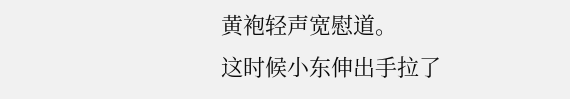黄袍轻声宽慰道。
这时候小东伸出手拉了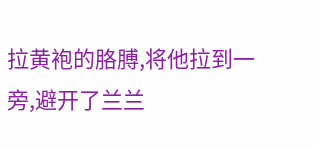拉黄袍的胳膊,将他拉到一旁,避开了兰兰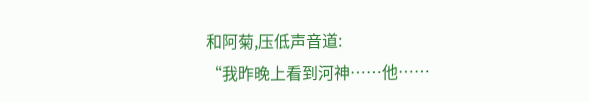和阿菊,压低声音道:
“我昨晚上看到河神……他……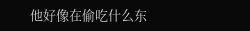他好像在偷吃什么东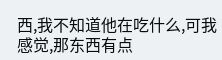西,我不知道他在吃什么,可我感觉,那东西有点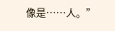像是……人。”